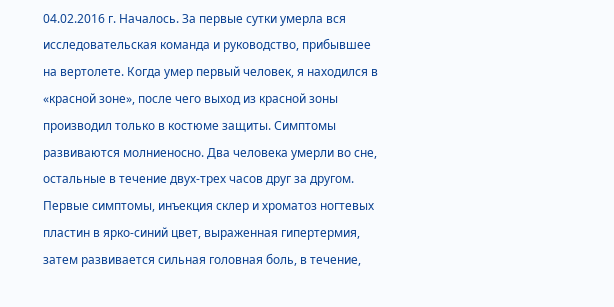04.02.2016 г. Началось. За первые сутки умерла вся исследовательская команда и руководство, прибывшее на вертолете. Когда умер первый человек, я находился в «красной зоне», после чего выход из красной зоны производил только в костюме защиты. Симптомы развиваются молниеносно. Два человека умерли во сне, остальные в течение двух-трех часов друг за другом. Первые симптомы, инъекция склер и хроматоз ногтевых пластин в ярко-синий цвет, выраженная гипертермия, затем развивается сильная головная боль, в течение,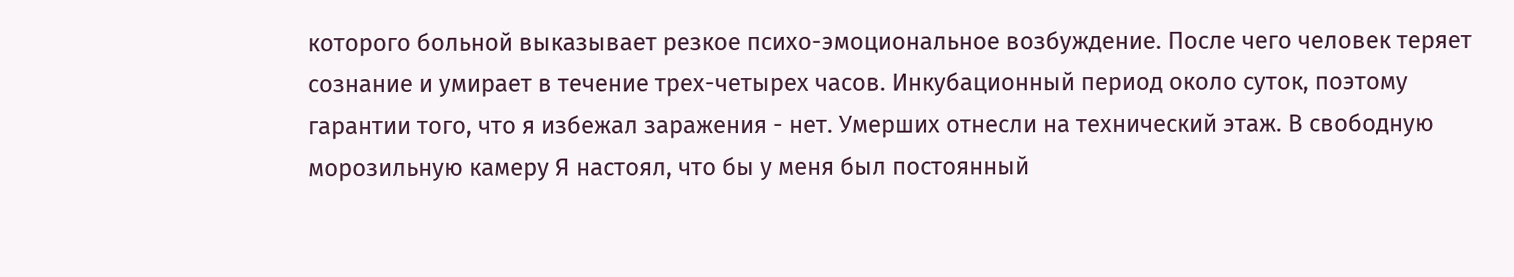которого больной выказывает резкое психо-эмоциональное возбуждение. После чего человек теряет сознание и умирает в течение трех-четырех часов. Инкубационный период около суток, поэтому гарантии того, что я избежал заражения - нет. Умерших отнесли на технический этаж. В свободную морозильную камеру Я настоял, что бы у меня был постоянный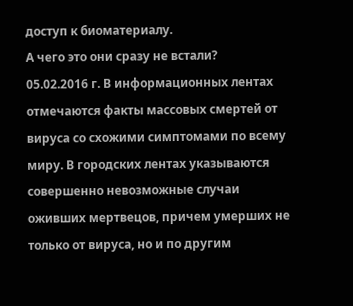доступ к биоматериалу.
А чего это они сразу не встали?
05.02.2016 г. В информационных лентах отмечаются факты массовых смертей от вируса со схожими симптомами по всему миру. В городских лентах указываются совершенно невозможные случаи оживших мертвецов, причем умерших не только от вируса, но и по другим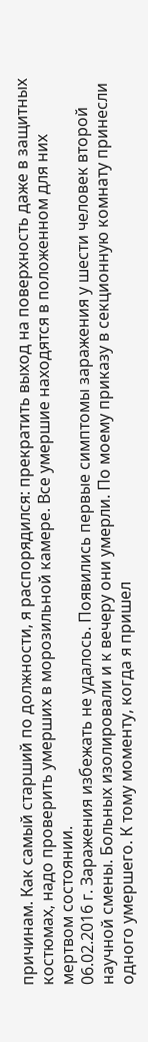причинам. Как самый старший по должности, я распорядился: прекратить выход на поверхность даже в защитных костюмах, надо проверить умерших в морозильной камере. Все умершие находятся в положенном для них мертвом состоянии.
06.02.2016 г. Заражения избежать не удалось. Появились первые симптомы заражения у шести человек второй научной смены. Больных изолировали и к вечеру они умерли. По моему приказу в секционную комнату принесли одного умершего. К тому моменту, когда я пришел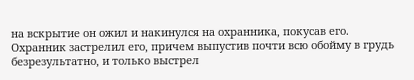на вскрытие он ожил и накинулся на охранника, покусав его. Охранник застрелил его, причем выпустив почти всю обойму в грудь безрезультатно, и только выстрел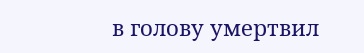в голову умертвил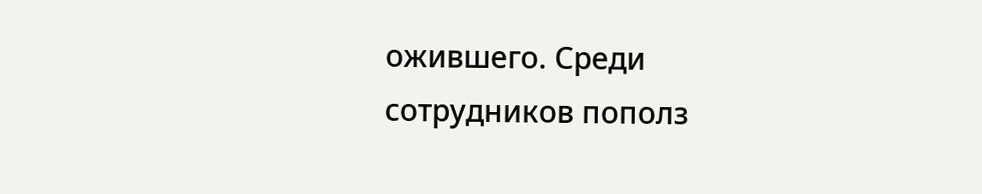ожившего. Среди сотрудников пополз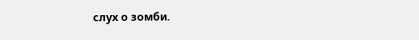слух о зомби.